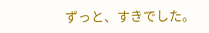ずっと、すきでした。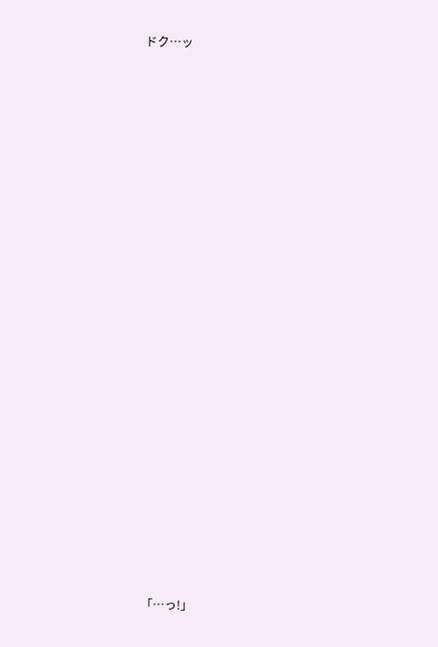ドク…ッ































「…っ!」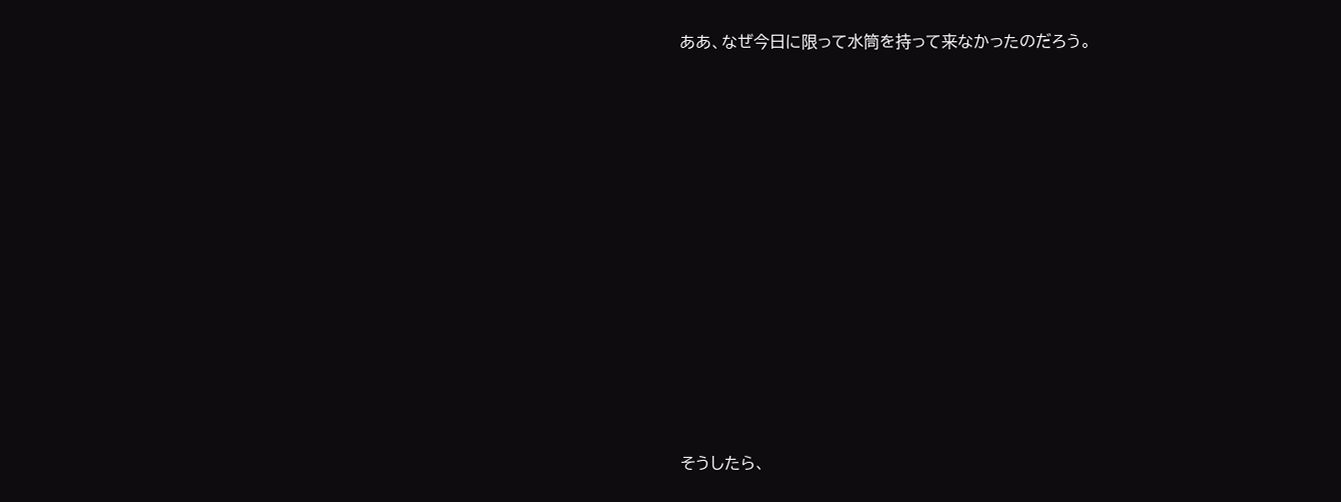ああ、なぜ今日に限って水筒を持って来なかったのだろう。












そうしたら、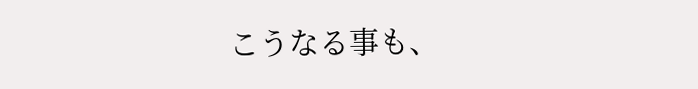こうなる事も、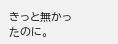きっと無かったのに。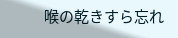喉の乾きすら忘れ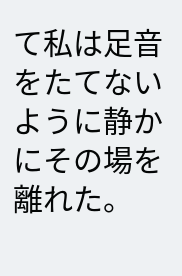て私は足音をたてないように静かにその場を離れた。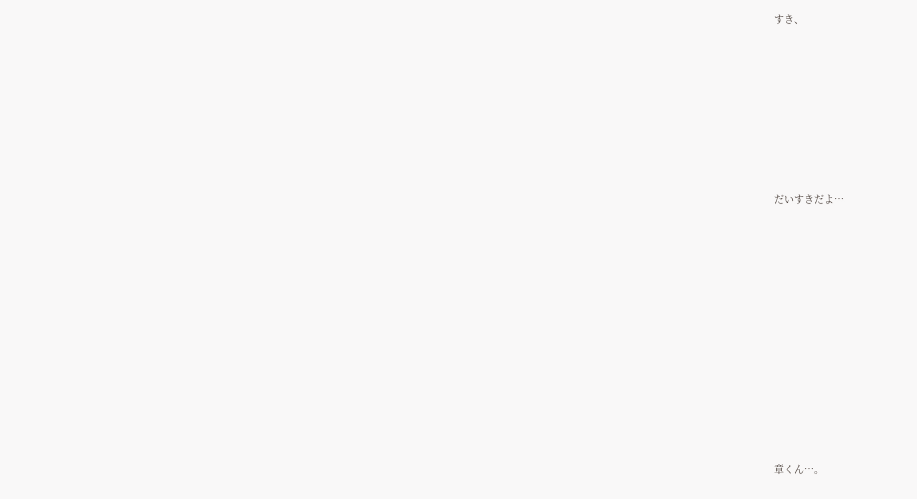すき、









だいすきだよ…














章くん…。